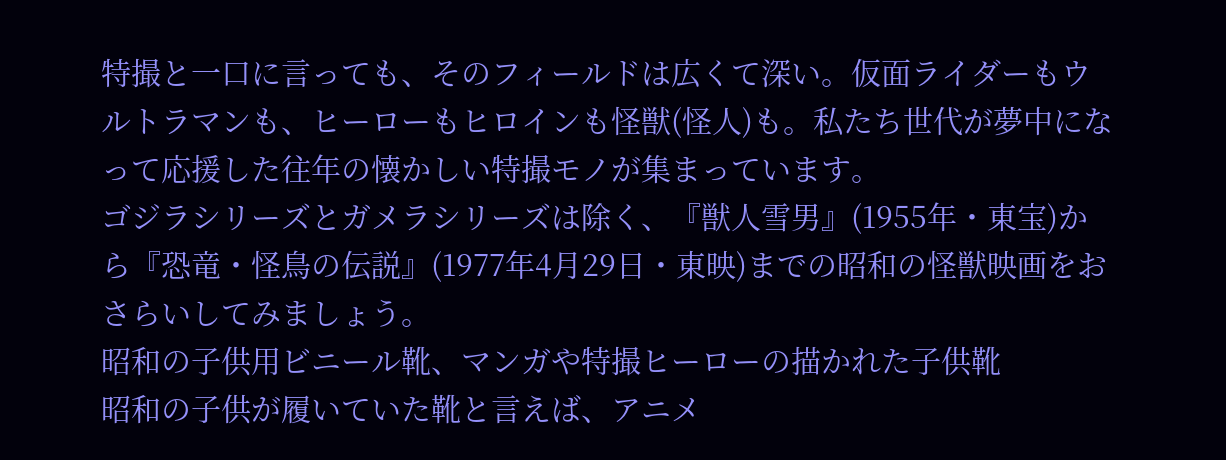特撮と一口に言っても、そのフィールドは広くて深い。仮面ライダーもウルトラマンも、ヒーローもヒロインも怪獣(怪人)も。私たち世代が夢中になって応援した往年の懐かしい特撮モノが集まっています。
ゴジラシリーズとガメラシリーズは除く、『獣人雪男』(1955年・東宝)から『恐竜・怪鳥の伝説』(1977年4月29日・東映)までの昭和の怪獣映画をおさらいしてみましょう。
昭和の子供用ビニール靴、マンガや特撮ヒーローの描かれた子供靴
昭和の子供が履いていた靴と言えば、アニメ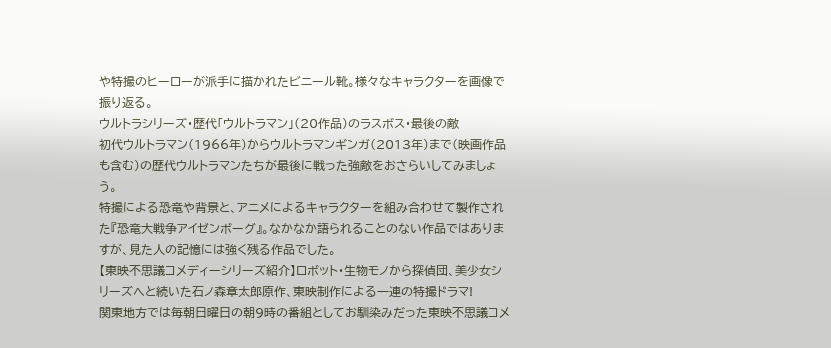や特撮のヒーローが派手に描かれたビニール靴。様々なキャラクターを画像で振り返る。
ウルトラシリーズ・歴代「ウルトラマン」(20作品)のラスボス・最後の敵
初代ウルトラマン(1966年)からウルトラマンギンガ(2013年)まで(映画作品も含む)の歴代ウルトラマンたちが最後に戦った強敵をおさらいしてみましょう。
特撮による恐竜や背景と、アニメによるキャラクターを組み合わせて製作された『恐竜大戦争アイゼンボーグ』。なかなか語られることのない作品ではありますが、見た人の記憶には強く残る作品でした。
【東映不思議コメディーシリーズ紹介】ロボット・生物モノから探偵団、美少女シリーズへと続いた石ノ森章太郎原作、東映制作による一連の特撮ドラマ!
関東地方では毎朝日曜日の朝9時の番組としてお馴染みだった東映不思議コメ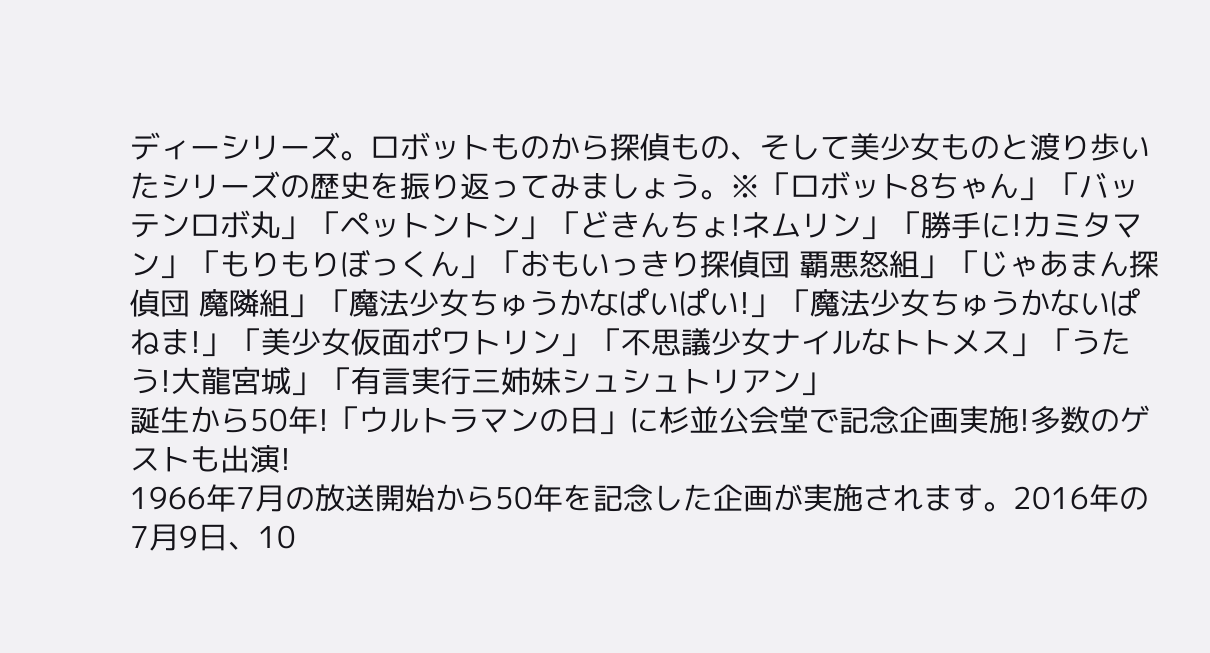ディーシリーズ。ロボットものから探偵もの、そして美少女ものと渡り歩いたシリーズの歴史を振り返ってみましょう。※「ロボット8ちゃん」「バッテンロボ丸」「ペットントン」「どきんちょ!ネムリン」「勝手に!カミタマン」「もりもりぼっくん」「おもいっきり探偵団 覇悪怒組」「じゃあまん探偵団 魔隣組」「魔法少女ちゅうかなぱいぱい!」「魔法少女ちゅうかないぱねま!」「美少女仮面ポワトリン」「不思議少女ナイルなトトメス」「うたう!大龍宮城」「有言実行三姉妹シュシュトリアン」
誕生から50年!「ウルトラマンの日」に杉並公会堂で記念企画実施!多数のゲストも出演!
1966年7月の放送開始から50年を記念した企画が実施されます。2016年の7月9日、10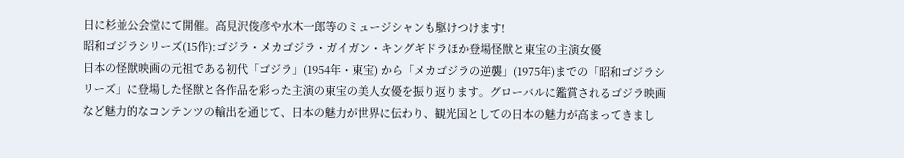日に杉並公会堂にて開催。高見沢俊彦や水木一郎等のミュージシャンも駆けつけます!
昭和ゴジラシリーズ(15作):ゴジラ・メカゴジラ・ガイガン・キングギドラほか登場怪獣と東宝の主演女優
日本の怪獣映画の元祖である初代「ゴジラ」(1954年・東宝) から「メカゴジラの逆襲」(1975年)までの「昭和ゴジラシリーズ」に登場した怪獣と各作品を彩った主演の東宝の美人女優を振り返ります。グローバルに鑑賞されるゴジラ映画など魅力的なコンテンツの輸出を通じて、日本の魅力が世界に伝わり、観光国としての日本の魅力が高まってきまし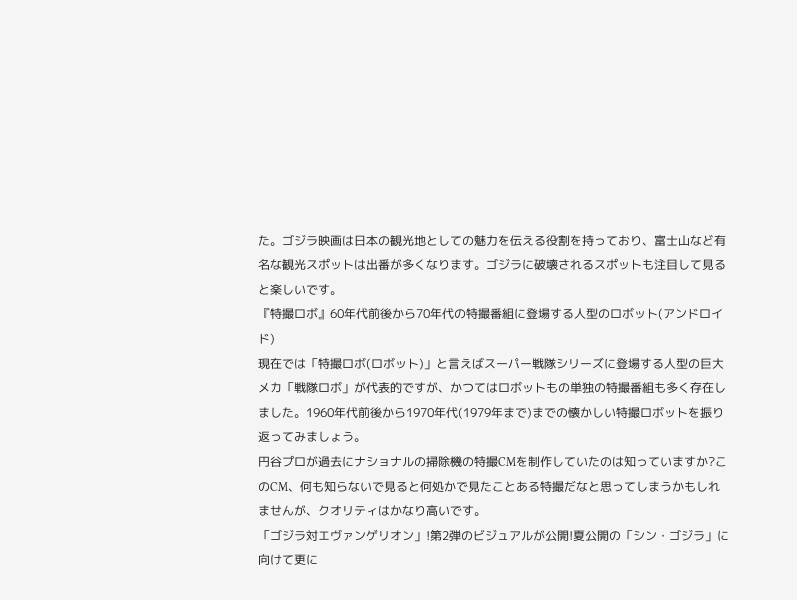た。ゴジラ映画は日本の観光地としての魅力を伝える役割を持っており、富士山など有名な観光スポットは出番が多くなります。ゴジラに破壊されるスポットも注目して見ると楽しいです。
『特撮ロボ』60年代前後から70年代の特撮番組に登場する人型のロボット(アンドロイド)
現在では「特撮ロボ(ロボット)」と言えばスーパー戦隊シリーズに登場する人型の巨大メカ「戦隊ロボ」が代表的ですが、かつてはロボットもの単独の特撮番組も多く存在しました。1960年代前後から1970年代(1979年まで)までの懐かしい特撮ロボットを振り返ってみましょう。
円谷プロが過去にナショナルの掃除機の特撮CMを制作していたのは知っていますか?このCM、何も知らないで見ると何処かで見たことある特撮だなと思ってしまうかもしれませんが、クオリティはかなり高いです。
「ゴジラ対エヴァンゲリオン」!第2弾のビジュアルが公開!夏公開の「シン・ゴジラ」に向けて更に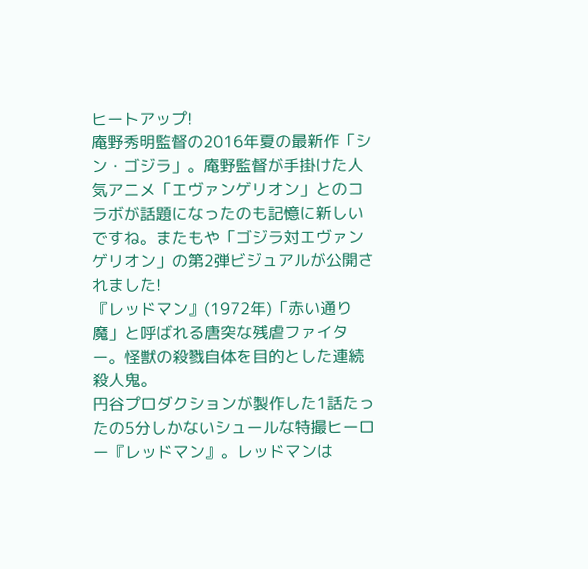ヒートアップ!
庵野秀明監督の2016年夏の最新作「シン・ゴジラ」。庵野監督が手掛けた人気アニメ「エヴァンゲリオン」とのコラボが話題になったのも記憶に新しいですね。またもや「ゴジラ対エヴァンゲリオン」の第2弾ビジュアルが公開されました!
『レッドマン』(1972年)「赤い通り魔」と呼ばれる唐突な残虐ファイター。怪獣の殺戮自体を目的とした連続殺人鬼。
円谷プロダクションが製作した1話たったの5分しかないシュールな特撮ヒーロー『レッドマン』。レッドマンは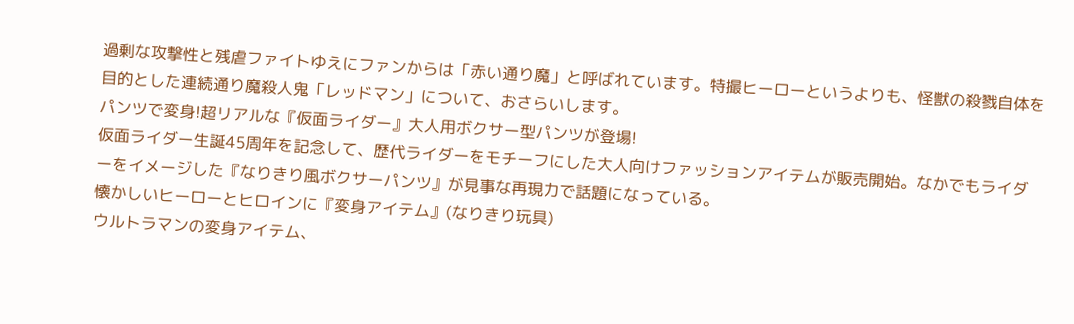過剰な攻撃性と残虐ファイトゆえにファンからは「赤い通り魔」と呼ばれています。特撮ヒーローというよりも、怪獣の殺戮自体を目的とした連続通り魔殺人鬼「レッドマン」について、おさらいします。
パンツで変身!超リアルな『仮面ライダー』大人用ボクサー型パンツが登場!
仮面ライダー生誕45周年を記念して、歴代ライダーをモチーフにした大人向けファッションアイテムが販売開始。なかでもライダーをイメージした『なりきり風ボクサーパンツ』が見事な再現力で話題になっている。
懐かしいヒーローとヒロインに『変身アイテム』(なりきり玩具)
ウルトラマンの変身アイテム、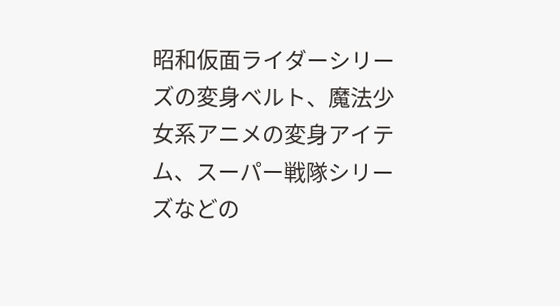昭和仮面ライダーシリーズの変身ベルト、魔法少女系アニメの変身アイテム、スーパー戦隊シリーズなどの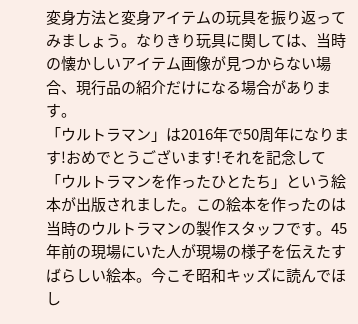変身方法と変身アイテムの玩具を振り返ってみましょう。なりきり玩具に関しては、当時の懐かしいアイテム画像が見つからない場合、現行品の紹介だけになる場合があります。
「ウルトラマン」は2016年で50周年になります!おめでとうございます!それを記念して「ウルトラマンを作ったひとたち」という絵本が出版されました。この絵本を作ったのは当時のウルトラマンの製作スタッフです。45年前の現場にいた人が現場の様子を伝えたすばらしい絵本。今こそ昭和キッズに読んでほし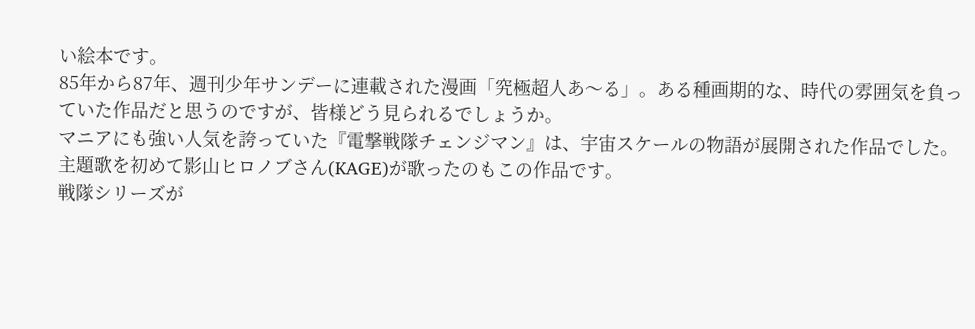い絵本です。
85年から87年、週刊少年サンデーに連載された漫画「究極超人あ〜る」。ある種画期的な、時代の雰囲気を負っていた作品だと思うのですが、皆様どう見られるでしょうか。
マニアにも強い人気を誇っていた『電撃戦隊チェンジマン』は、宇宙スケールの物語が展開された作品でした。 主題歌を初めて影山ヒロノブさん(KAGE)が歌ったのもこの作品です。
戦隊シリーズが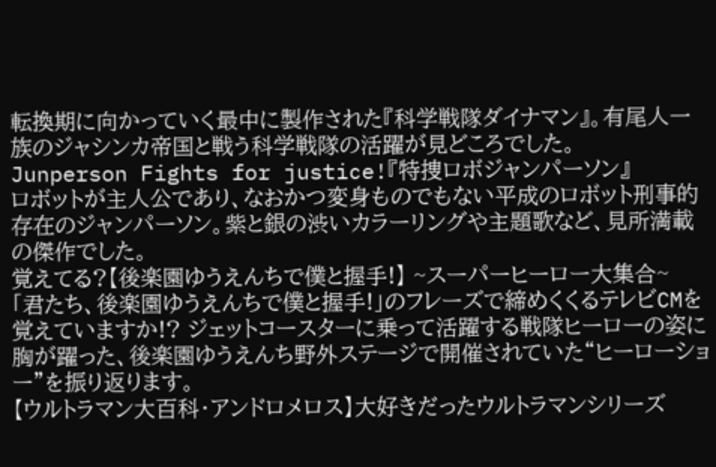転換期に向かっていく最中に製作された『科学戦隊ダイナマン』。有尾人一族のジャシンカ帝国と戦う科学戦隊の活躍が見どころでした。
Junperson Fights for justice!『特捜ロボジャンパーソン』
ロボットが主人公であり、なおかつ変身ものでもない平成のロボット刑事的存在のジャンパーソン。紫と銀の渋いカラーリングや主題歌など、見所満載の傑作でした。
覚えてる?【後楽園ゆうえんちで僕と握手!】 ~スーパーヒーロー大集合~
「君たち、後楽園ゆうえんちで僕と握手!」のフレーズで締めくくるテレビCMを覚えていますか!? ジェットコースターに乗って活躍する戦隊ヒーローの姿に胸が躍った、後楽園ゆうえんち野外ステージで開催されていた“ヒーローショー”を振り返ります。
【ウルトラマン大百科・アンドロメロス】大好きだったウルトラマンシリーズ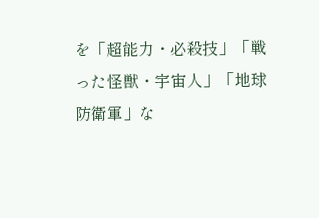を「超能力・必殺技」「戦った怪獣・宇宙人」「地球防衛軍」な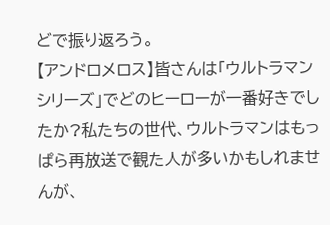どで振り返ろう。
【アンドロメロス】皆さんは「ウルトラマンシリーズ」でどのヒーローが一番好きでしたか?私たちの世代、ウルトラマンはもっぱら再放送で観た人が多いかもしれませんが、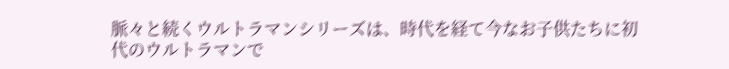脈々と続くウルトラマンシリーズは、時代を経て今なお子供たちに初代のウルトラマンで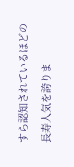すら認知されているほどの長寿人気を誇りま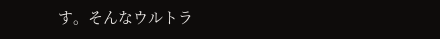す。そんなウルトラ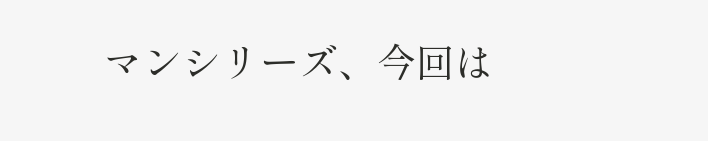マンシリーズ、今回は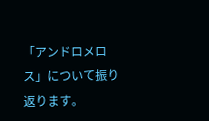「アンドロメロス」について振り返ります。